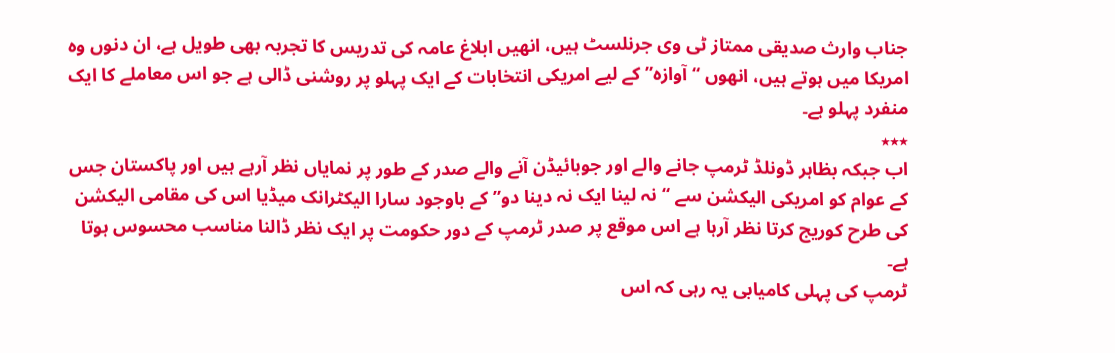جناب وارث صدیقی ممتاز ٹی وی جرنلسٹ ہیں، انھیں ابلاغ عامہ کی تدریس کا تجربہ بھی طویل ہے، ان دنوں وہ امریکا میں ہوتے ہیں، انھوں “آوازہ” کے لیے امریکی انتخابات کے ایک پہلو پر روشنی ڈالی ہے جو اس معاملے کا ایک منفرد پہلو ہے۔
٭٭٭
اب جبکہ بظاہر ڈونلڈ ٹرمپ جانے والے اور جوبائیڈن آنے والے صدر کے طور پر نمایاں نظر آرہے ہیں اور پاکستان جس کے عوام کو امریکی الیکشن سے “نہ لینا ایک نہ دینا دو” کے باوجود سارا الیکٹرانک میڈیا اس کی مقامی الیکشن کی طرح کوریج کرتا نظر آرہا ہے اس موقع پر صدر ٹرمپ کے دور حکومت پر ایک نظر ڈالنا مناسب محسوس ہوتا ہے۔
ٹرمپ کی پہلی کامیابی یہ رہی کہ اس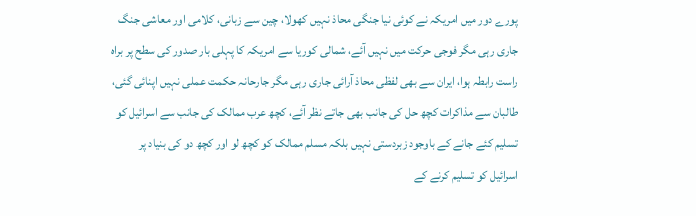پورے دور میں امریکہ نے کوئی نیا جنگی محاذ نہیں کھولا، چین سے زبانی، کلامی اور معاشی جنگ جاری رہی مگر فوجی حرکت میں نہیں آئے، شمالی کوریا سے امریکہ کا پہلی بار صدور کی سطح پر براہ راست رابطہ ہوا، ایران سے بھی لفظی محاذ آرائی جاری رہی مگر جارحانہ حکمت عملی نہیں اپنائی گئی، طالبان سے مذاکرات کچھ حل کی جانب بھی جاتے نظر آئے، کچھ عرب ممالک کی جانب سے اسرائیل کو تسلیم کئے جانے کے باوجود زبردستی نہیں بلکہ مسلم ممالک کو کچھ لو اور کچھ دو کی بنیاد پر اسرائیل کو تسلیم کرنے کے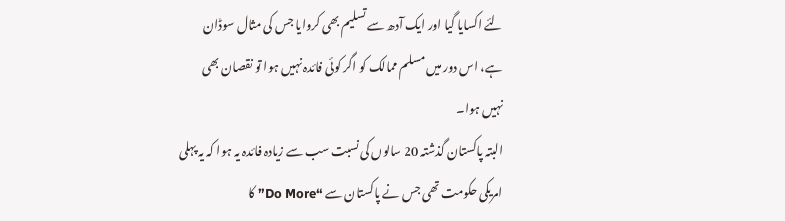لئے اکسایا گیا اور ایک آدھ سے تسلیم بھی کروایا جس کی مثال سوڈان ہے، اس دور میں مسلم ممالک کو اگر کوئی فائدہ نہیں ہوا تو نقصان بھی نہیں ہوا۔
البتہ پاکستان گذشتہ 20 سالوں کی نسبت سب سے زیادہ فائدہ یہ ہوا کہ یہ پہلی امریکی حکومت تھی جس نے پاکستان سے “Do More” کا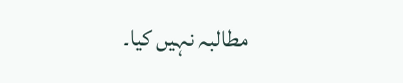مطالبہ نہیں کیا۔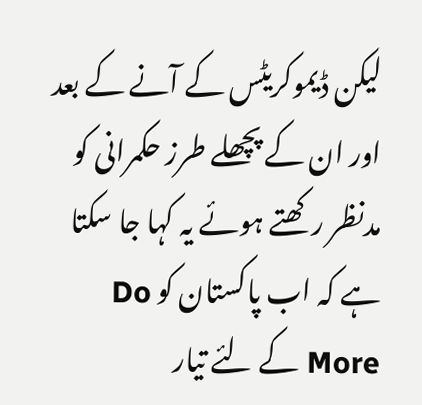لیکن ڈیموکریٹس کے آنے کے بعد اور ان کے پچھلے طرز حکمرانی کو مدنظر رکھتے ہوئے یہ کہا جا سکتا ہے کہ اب پاکستان کو Do More کے لئے تیار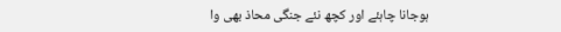ہوجانا چاہئے اور کچھ نئے جنگی محاذ بھی وا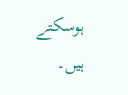ہوسکتے ہیں۔